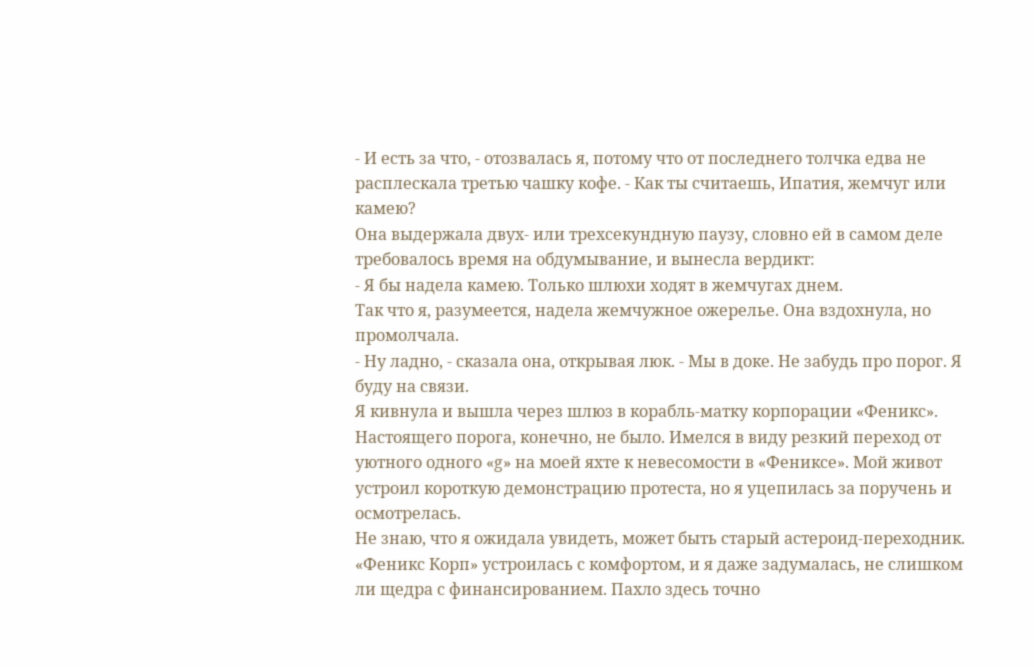- И есть за что, - отозвалась я, потому что от последнего толчка едва не расплескала третью чашку кофе. - Как ты считаешь, Ипатия, жемчуг или камею?
Она выдержала двух- или трехсекундную паузу, словно ей в самом деле требовалось время на обдумывание, и вынесла вердикт:
- Я бы надела камею. Только шлюхи ходят в жемчугах днем.
Так что я, разумеется, надела жемчужное ожерелье. Она вздохнула, но промолчала.
- Ну ладно, - сказала она, открывая люк. - Мы в доке. Не забудь про порог. Я буду на связи.
Я кивнула и вышла через шлюз в корабль-матку корпорации «Феникс».
Настоящего порога, конечно, не было. Имелся в виду резкий переход от уютного одного «g» на моей яхте к невесомости в «Фениксе». Мой живот устроил короткую демонстрацию протеста, но я уцепилась за поручень и осмотрелась.
Не знаю, что я ожидала увидеть, может быть старый астероид-переходник. «Феникс Корп» устроилась с комфортом, и я даже задумалась, не слишком ли щедра с финансированием. Пахло здесь точно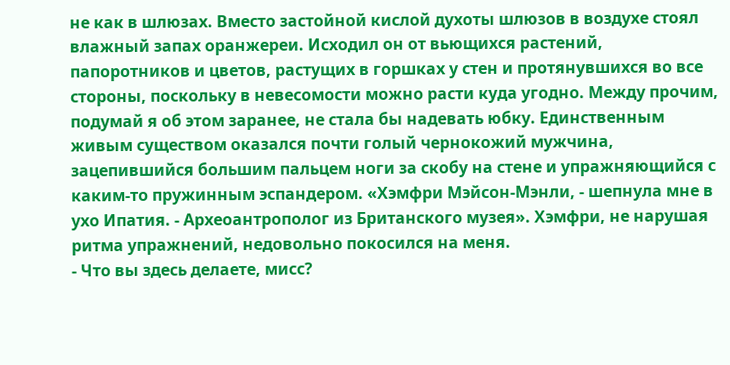не как в шлюзах. Вместо застойной кислой духоты шлюзов в воздухе стоял влажный запах оранжереи. Исходил он от вьющихся растений, папоротников и цветов, растущих в горшках у стен и протянувшихся во все стороны, поскольку в невесомости можно расти куда угодно. Между прочим, подумай я об этом заранее, не стала бы надевать юбку. Единственным живым существом оказался почти голый чернокожий мужчина, зацепившийся большим пальцем ноги за скобу на стене и упражняющийся с каким-то пружинным эспандером. «Хэмфри Мэйсон-Мэнли, - шепнула мне в ухо Ипатия. - Археоантрополог из Британского музея». Хэмфри, не нарушая ритма упражнений, недовольно покосился на меня.
- Что вы здесь делаете, мисс?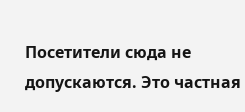Посетители сюда не допускаются. Это частная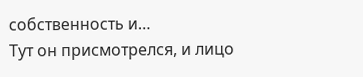собственность и…
Тут он присмотрелся, и лицо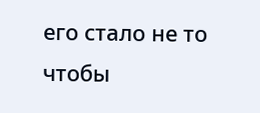его стало не то чтобы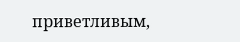приветливым,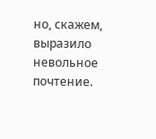но, скажем, выразило невольное почтение.